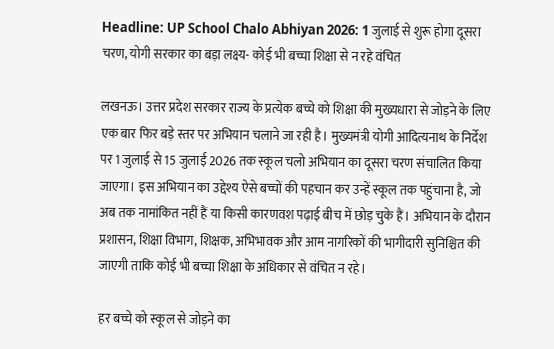Headline: UP School Chalo Abhiyan 2026: 1 जुलाई से शुरू होगा दूसरा चरण, योगी सरकार का बड़ा लक्ष्य- कोई भी बच्चा शिक्षा से न रहे वंचित

लखनऊ। उत्तर प्रदेश सरकार राज्य के प्रत्येक बच्चे को शिक्षा की मुख्यधारा से जोड़ने के लिए एक बार फिर बड़े स्तर पर अभियान चलाने जा रही है। मुख्यमंत्री योगी आदित्यनाथ के निर्देश पर 1 जुलाई से 15 जुलाई 2026 तक स्कूल चलो अभियान का दूसरा चरण संचालित किया जाएगा। इस अभियान का उद्देश्य ऐसे बच्चों की पहचान कर उन्हें स्कूल तक पहुंचाना है, जो अब तक नामांकित नहीं हैं या किसी कारणवश पढ़ाई बीच में छोड़ चुके हैं। अभियान के दौरान प्रशासन, शिक्षा विभाग, शिक्षक, अभिभावक और आम नागरिकों की भागीदारी सुनिश्चित की जाएगी ताकि कोई भी बच्चा शिक्षा के अधिकार से वंचित न रहे।

हर बच्चे को स्कूल से जोड़ने का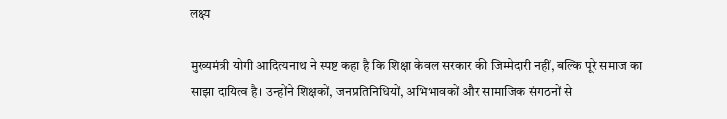लक्ष्य

मुख्यमंत्री योगी आदित्यनाथ ने स्पष्ट कहा है कि शिक्षा केवल सरकार की जिम्मेदारी नहीं, बल्कि पूरे समाज का साझा दायित्व है। उन्होंने शिक्षकों, जनप्रतिनिधियों, अभिभावकों और सामाजिक संगठनों से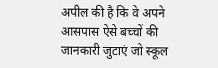अपील की है कि वे अपने आसपास ऐसे बच्चों की जानकारी जुटाएं जो स्कूल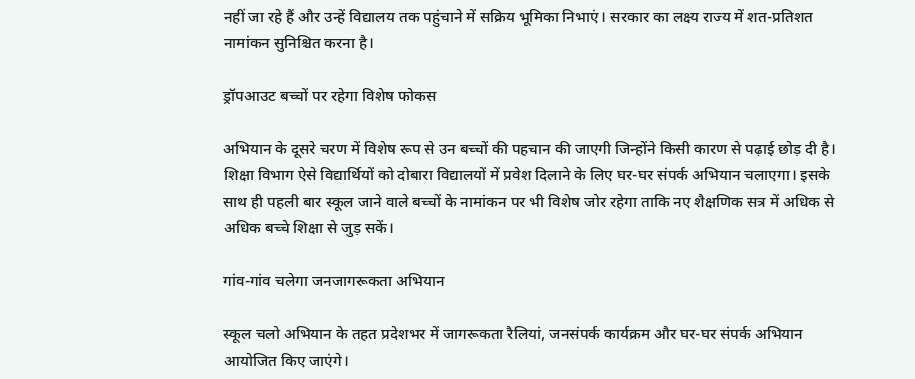नहीं जा रहे हैं और उन्हें विद्यालय तक पहुंचाने में सक्रिय भूमिका निभाएं। सरकार का लक्ष्य राज्य में शत-प्रतिशत नामांकन सुनिश्चित करना है।

ड्रॉपआउट बच्चों पर रहेगा विशेष फोकस

अभियान के दूसरे चरण में विशेष रूप से उन बच्चों की पहचान की जाएगी जिन्होंने किसी कारण से पढ़ाई छोड़ दी है। शिक्षा विभाग ऐसे विद्यार्थियों को दोबारा विद्यालयों में प्रवेश दिलाने के लिए घर-घर संपर्क अभियान चलाएगा। इसके साथ ही पहली बार स्कूल जाने वाले बच्चों के नामांकन पर भी विशेष जोर रहेगा ताकि नए शैक्षणिक सत्र में अधिक से अधिक बच्चे शिक्षा से जुड़ सकें।

गांव-गांव चलेगा जनजागरूकता अभियान

स्कूल चलो अभियान के तहत प्रदेशभर में जागरूकता रैलियां, जनसंपर्क कार्यक्रम और घर-घर संपर्क अभियान आयोजित किए जाएंगे।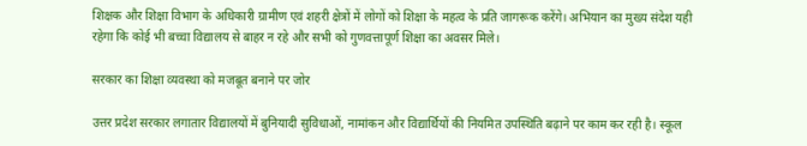शिक्षक और शिक्षा विभाग के अधिकारी ग्रामीण एवं शहरी क्षेत्रों में लोगों को शिक्षा के महत्व के प्रति जागरूक करेंगे। अभियान का मुख्य संदेश यही रहेगा कि कोई भी बच्चा विद्यालय से बाहर न रहे और सभी को गुणवत्तापूर्ण शिक्षा का अवसर मिले।

सरकार का शिक्षा व्यवस्था को मजबूत बनाने पर जोर

उत्तर प्रदेश सरकार लगातार विद्यालयों में बुनियादी सुविधाओं, नामांकन और विद्यार्थियों की नियमित उपस्थिति बढ़ाने पर काम कर रही है। स्कूल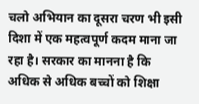चलो अभियान का दूसरा चरण भी इसी दिशा में एक महत्वपूर्ण कदम माना जा रहा है। सरकार का मानना है कि अधिक से अधिक बच्चों को शिक्षा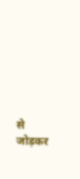से जोड़कर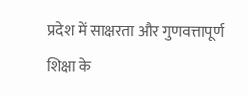प्रदेश में साक्षरता और गुणवत्तापूर्ण शिक्षा के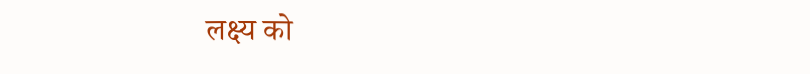लक्ष्य को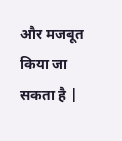और मजबूत किया जा सकता है |